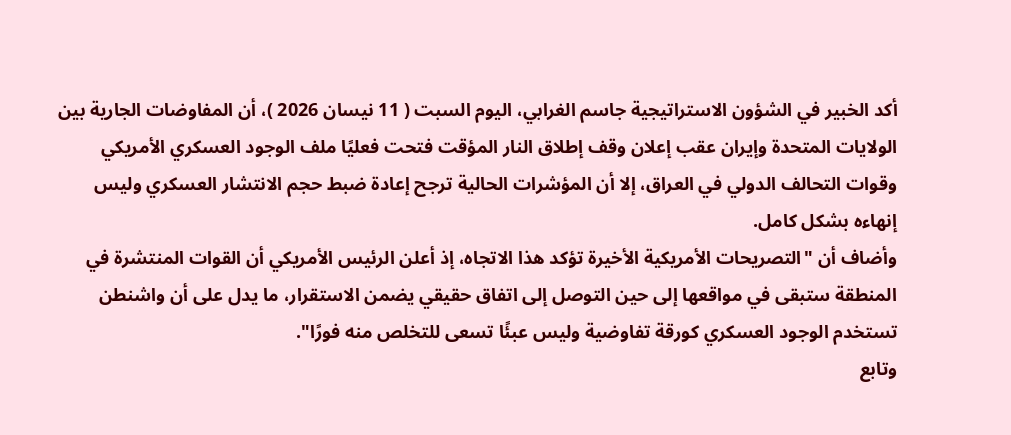أكد الخبير في الشؤون الاستراتيجية جاسم الغرابي، اليوم السبت ( 11 نيسان 2026 )، أن المفاوضات الجارية بين الولايات المتحدة وإيران عقب إعلان وقف إطلاق النار المؤقت فتحت فعليًا ملف الوجود العسكري الأمريكي وقوات التحالف الدولي في العراق، إلا أن المؤشرات الحالية ترجح إعادة ضبط حجم الانتشار العسكري وليس إنهاءه بشكل كامل.
وأضاف أن "التصريحات الأمريكية الأخيرة تؤكد هذا الاتجاه، إذ أعلن الرئيس الأمريكي أن القوات المنتشرة في المنطقة ستبقى في مواقعها إلى حين التوصل إلى اتفاق حقيقي يضمن الاستقرار، ما يدل على أن واشنطن تستخدم الوجود العسكري كورقة تفاوضية وليس عبئًا تسعى للتخلص منه فورًا".
وتابع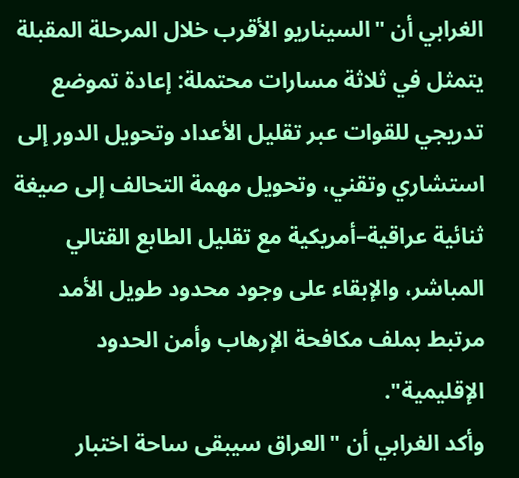الغرابي أن "السيناريو الأقرب خلال المرحلة المقبلة يتمثل في ثلاثة مسارات محتملة: إعادة تموضع تدريجي للقوات عبر تقليل الأعداد وتحويل الدور إلى استشاري وتقني، وتحويل مهمة التحالف إلى صيغة ثنائية عراقية–أمريكية مع تقليل الطابع القتالي المباشر، والإبقاء على وجود محدود طويل الأمد مرتبط بملف مكافحة الإرهاب وأمن الحدود الإقليمية".
وأكد الغرابي أن "العراق سيبقى ساحة اختبار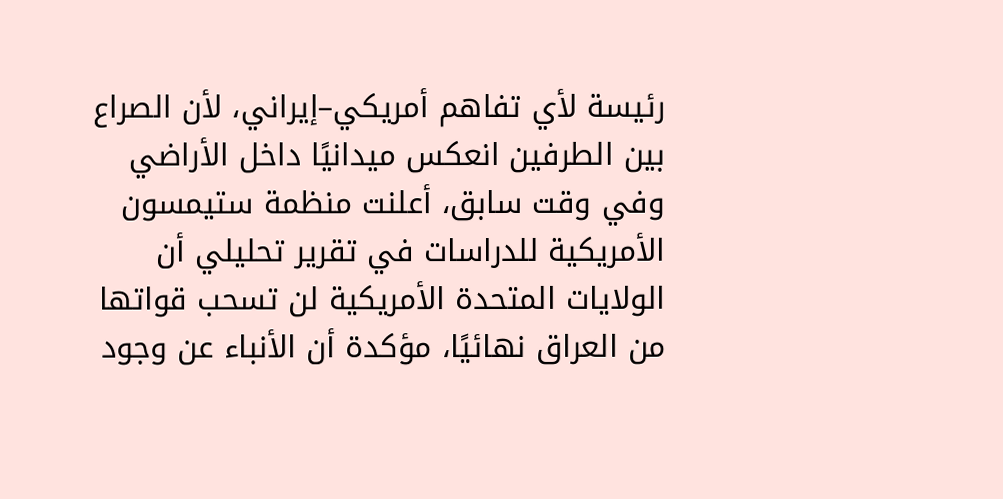رئيسة لأي تفاهم أمريكي–إيراني، لأن الصراع بين الطرفين انعكس ميدانيًا داخل الأراضي
وفي وقت سابق، أعلنت منظمة ستيمسون الأمريكية للدراسات في تقرير تحليلي أن الولايات المتحدة الأمريكية لن تسحب قواتها من العراق نهائيًا، مؤكدة أن الأنباء عن وجود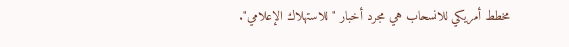مخطط أمريكي للانسحاب هي مجرد أخبار "للاستهلاك الإعلامي".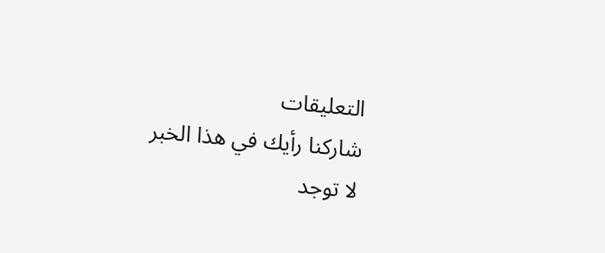التعليقات
شاركنا رأيك في هذا الخبر
لا توجد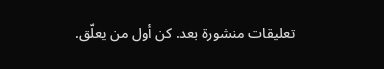تعليقات منشورة بعد. كن أول من يعلّق.